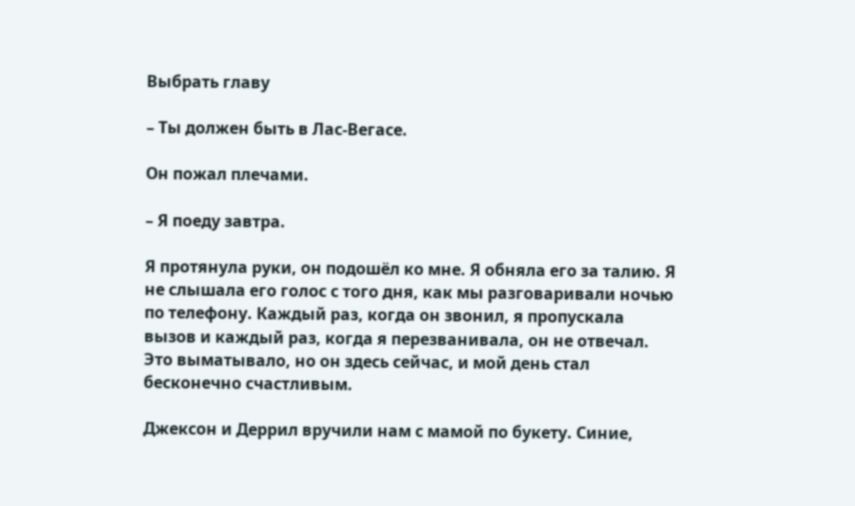Выбрать главу

– Ты должен быть в Лас-Вегасе.

Он пожал плечами.

– Я поеду завтра.

Я протянула руки, он подошёл ко мне. Я обняла его за талию. Я не слышала его голос с того дня, как мы разговаривали ночью по телефону. Каждый раз, когда он звонил, я пропускала вызов и каждый раз, когда я перезванивала, он не отвечал. Это выматывало, но он здесь сейчас, и мой день стал бесконечно счастливым.

Джексон и Деррил вручили нам с мамой по букету. Синие,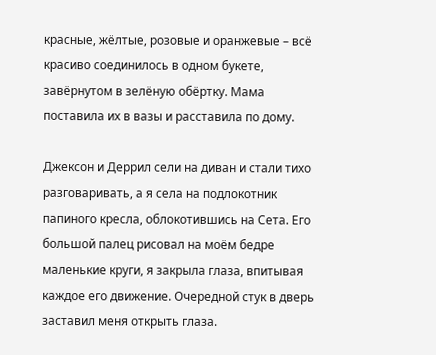красные, жёлтые, розовые и оранжевые – всё красиво соединилось в одном букете, завёрнутом в зелёную обёртку. Мама поставила их в вазы и расставила по дому.

Джексон и Деррил сели на диван и стали тихо разговаривать, а я села на подлокотник папиного кресла, облокотившись на Сета. Его большой палец рисовал на моём бедре маленькие круги, я закрыла глаза, впитывая каждое его движение. Очередной стук в дверь заставил меня открыть глаза.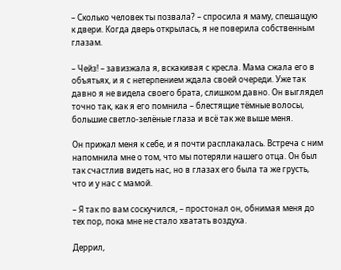– Сколько человек ты позвала? – спросила я маму, спешащую к двери. Когда дверь открылась, я не поверила собственным глазам.

– Чейз! – завизжала я, вскакивая с кресла. Мама сжала его в объятьях, и я с нетерпением ждала своей очереди. Уже так давно я не видела своего брата, слишком давно. Он выглядел точно так, как я его помнила – блестящие тёмные волосы, большие светло-зелёные глаза и всё так же выше меня.

Он прижал меня к себе, и я почти расплакалась. Встреча с ним напомнила мне о том, что мы потеряли нашего отца. Он был так счастлив видеть нас, но в глазах его была та же грусть, что и у нас с мамой.

– Я так по вам соскучился, – простонал он, обнимая меня до тех пор, пока мне не стало хватать воздуха.

Деррил,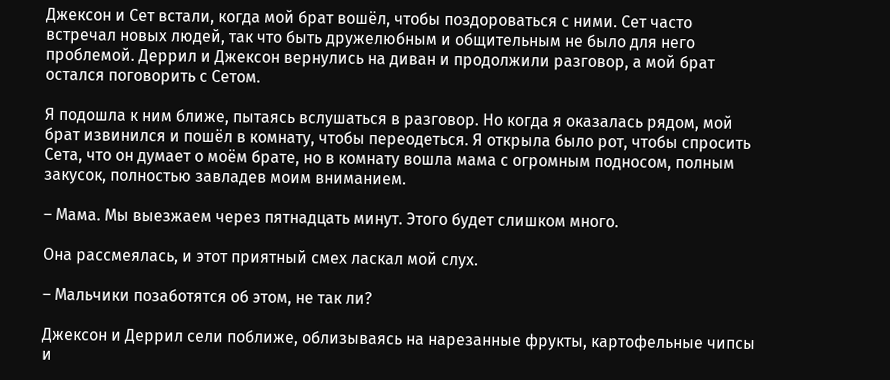Джексон и Сет встали, когда мой брат вошёл, чтобы поздороваться с ними. Сет часто встречал новых людей, так что быть дружелюбным и общительным не было для него проблемой. Деррил и Джексон вернулись на диван и продолжили разговор, а мой брат остался поговорить с Сетом.

Я подошла к ним ближе, пытаясь вслушаться в разговор. Но когда я оказалась рядом, мой брат извинился и пошёл в комнату, чтобы переодеться. Я открыла было рот, чтобы спросить Сета, что он думает о моём брате, но в комнату вошла мама с огромным подносом, полным закусок, полностью завладев моим вниманием.

– Мама. Мы выезжаем через пятнадцать минут. Этого будет слишком много.

Она рассмеялась, и этот приятный смех ласкал мой слух.

– Мальчики позаботятся об этом, не так ли?

Джексон и Деррил сели поближе, облизываясь на нарезанные фрукты, картофельные чипсы и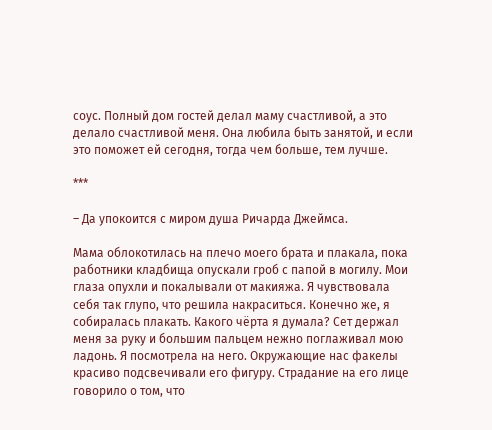соус. Полный дом гостей делал маму счастливой, а это делало счастливой меня. Она любила быть занятой, и если это поможет ей сегодня, тогда чем больше, тем лучше.

***

– Да упокоится с миром душа Ричарда Джеймса.

Мама облокотилась на плечо моего брата и плакала, пока работники кладбища опускали гроб с папой в могилу. Мои глаза опухли и покалывали от макияжа. Я чувствовала себя так глупо, что решила накраситься. Конечно же, я собиралась плакать. Какого чёрта я думала? Сет держал меня за руку и большим пальцем нежно поглаживал мою ладонь. Я посмотрела на него. Окружающие нас факелы красиво подсвечивали его фигуру. Страдание на его лице говорило о том, что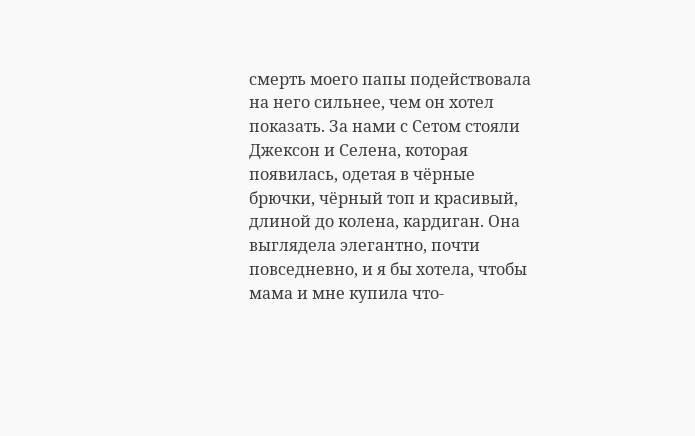смерть моего папы подействовала на него сильнее, чем он хотел показать. За нами с Сетом стояли Джексон и Селена, которая появилась, одетая в чёрные брючки, чёрный топ и красивый, длиной до колена, кардиган. Она выглядела элегантно, почти повседневно, и я бы хотела, чтобы мама и мне купила что-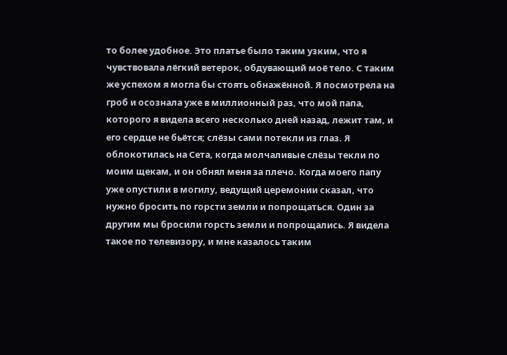то более удобное. Это платье было таким узким, что я чувствовала лёгкий ветерок, обдувающий моё тело. С таким же успехом я могла бы стоять обнажённой. Я посмотрела на гроб и осознала уже в миллионный раз, что мой папа, которого я видела всего несколько дней назад, лежит там, и его сердце не бьётся; слёзы сами потекли из глаз. Я облокотилась на Сета, когда молчаливые слёзы текли по моим щекам, и он обнял меня за плечо. Когда моего папу уже опустили в могилу, ведущий церемонии сказал, что нужно бросить по горсти земли и попрощаться. Один за другим мы бросили горсть земли и попрощались. Я видела такое по телевизору, и мне казалось таким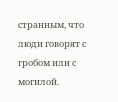странным, что люди говорят с гробом или с могилой.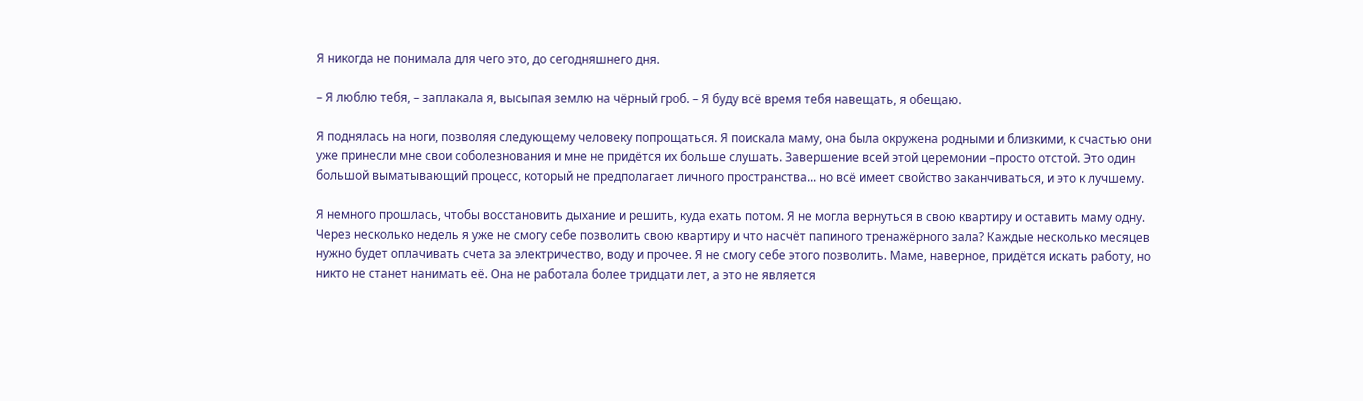Я никогда не понимала для чего это, до сегодняшнего дня.

– Я люблю тебя, – заплакала я, высыпая землю на чёрный гроб. – Я буду всё время тебя навещать, я обещаю.

Я поднялась на ноги, позволяя следующему человеку попрощаться. Я поискала маму, она была окружена родными и близкими, к счастью они уже принесли мне свои соболезнования и мне не придётся их больше слушать. Завершение всей этой церемонии –просто отстой. Это один большой выматывающий процесс, который не предполагает личного пространства... но всё имеет свойство заканчиваться, и это к лучшему.

Я немного прошлась, чтобы восстановить дыхание и решить, куда ехать потом. Я не могла вернуться в свою квартиру и оставить маму одну. Через несколько недель я уже не смогу себе позволить свою квартиру и что насчёт папиного тренажёрного зала? Каждые несколько месяцев нужно будет оплачивать счета за электричество, воду и прочее. Я не смогу себе этого позволить. Маме, наверное, придётся искать работу, но никто не станет нанимать её. Она не работала более тридцати лет, а это не является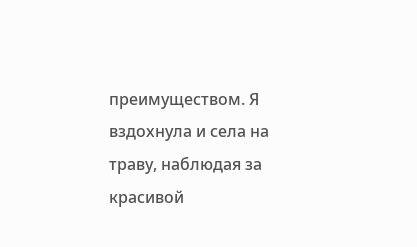преимуществом. Я вздохнула и села на траву, наблюдая за красивой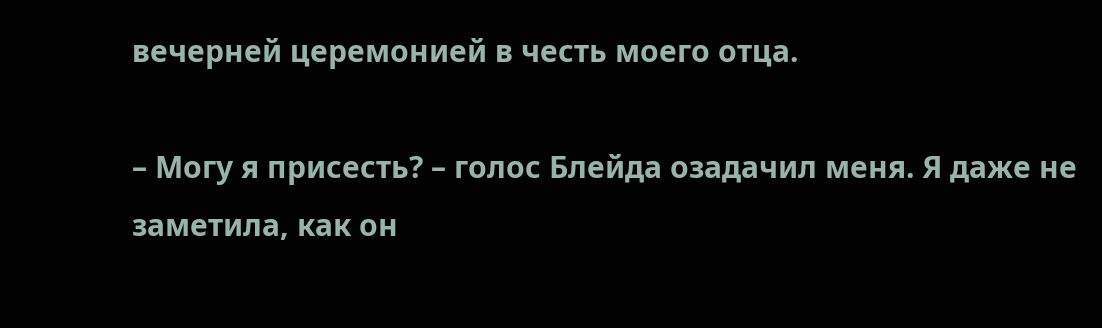вечерней церемонией в честь моего отца.

– Могу я присесть? – голос Блейда озадачил меня. Я даже не заметила, как он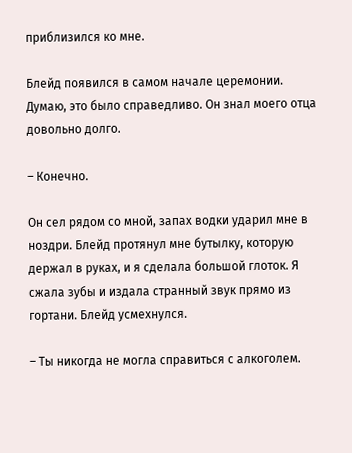приблизился ко мне.

Блейд появился в самом начале церемонии. Думаю, это было справедливо. Он знал моего отца довольно долго.

– Конечно.

Он сел рядом со мной, запах водки ударил мне в ноздри. Блейд протянул мне бутылку, которую держал в руках, и я сделала большой глоток. Я сжала зубы и издала странный звук прямо из гортани. Блейд усмехнулся.

– Ты никогда не могла справиться с алкоголем.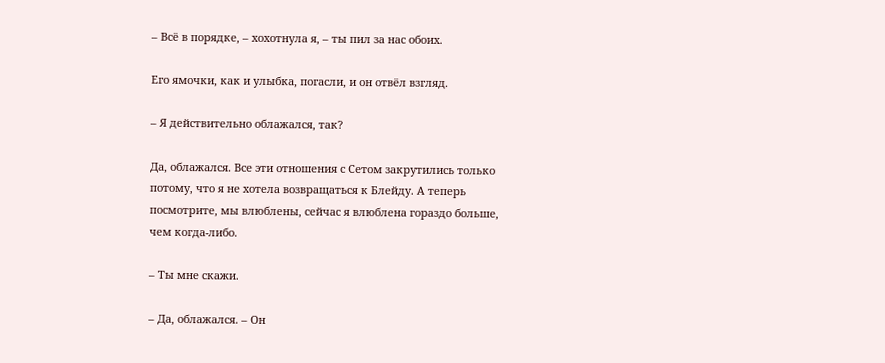– Всё в порядке, – хохотнула я, – ты пил за нас обоих.

Его ямочки, как и улыбка, погасли, и он отвёл взгляд.

– Я действительно облажался, так?

Да, облажался. Все эти отношения с Сетом закрутились только потому, что я не хотела возвращаться к Блейду. А теперь посмотрите, мы влюблены, сейчас я влюблена гораздо больше, чем когда-либо.

– Ты мне скажи.

– Да, облажался. – Он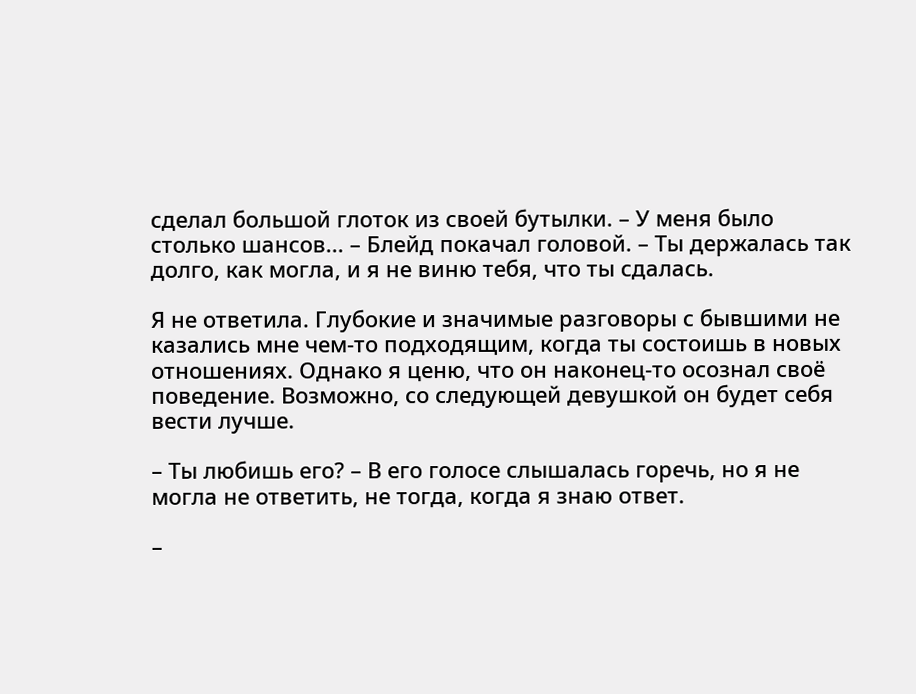сделал большой глоток из своей бутылки. – У меня было столько шансов... – Блейд покачал головой. – Ты держалась так долго, как могла, и я не виню тебя, что ты сдалась.

Я не ответила. Глубокие и значимые разговоры с бывшими не казались мне чем-то подходящим, когда ты состоишь в новых отношениях. Однако я ценю, что он наконец-то осознал своё поведение. Возможно, со следующей девушкой он будет себя вести лучше.

– Ты любишь его? – В его голосе слышалась горечь, но я не могла не ответить, не тогда, когда я знаю ответ.

–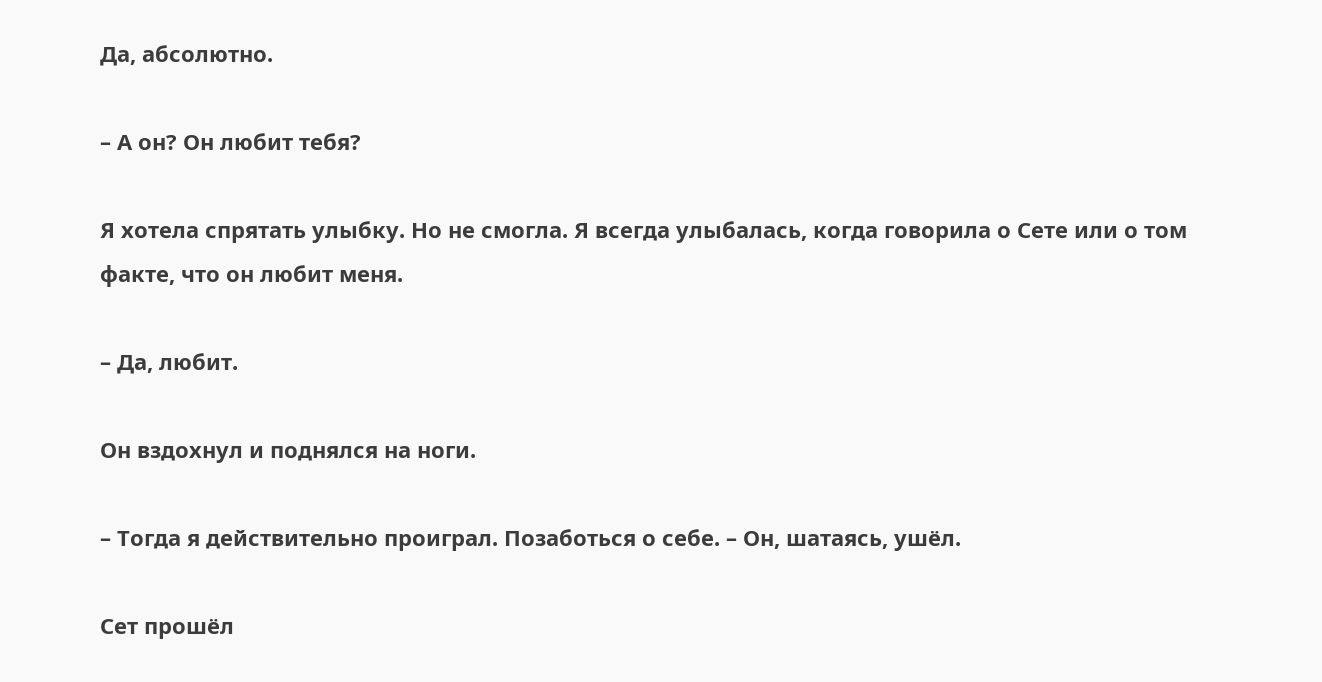Да, абсолютно.

– А он? Он любит тебя?

Я хотела спрятать улыбку. Но не смогла. Я всегда улыбалась, когда говорила о Сете или о том факте, что он любит меня.

– Да, любит.

Он вздохнул и поднялся на ноги.

– Тогда я действительно проиграл. Позаботься о себе. – Он, шатаясь, ушёл.

Сет прошёл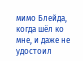мимо Блейда, когда шёл ко мне, и даже не удостоил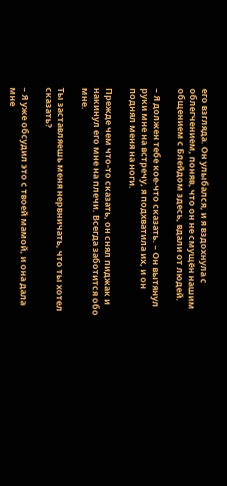его взгляда. Он улыбался, и я вздохнула с облегчением, поняв, что он не смущён нашим общением с Блейдом здесь, вдали от людей.

– Я должен тебе кое-что сказать. – Он вытянул руки мне на встречу, я подхватила их, и он поднял меня на ноги.

Прежде чем что-то сказать, он снял пиджак и накинул его мне на плечи. Всегда заботится обо мне.

Ты заставляешь меня нервничать, что ты хотел сказать?

– Я уже обсудил это с твоей мамой, и она дала мне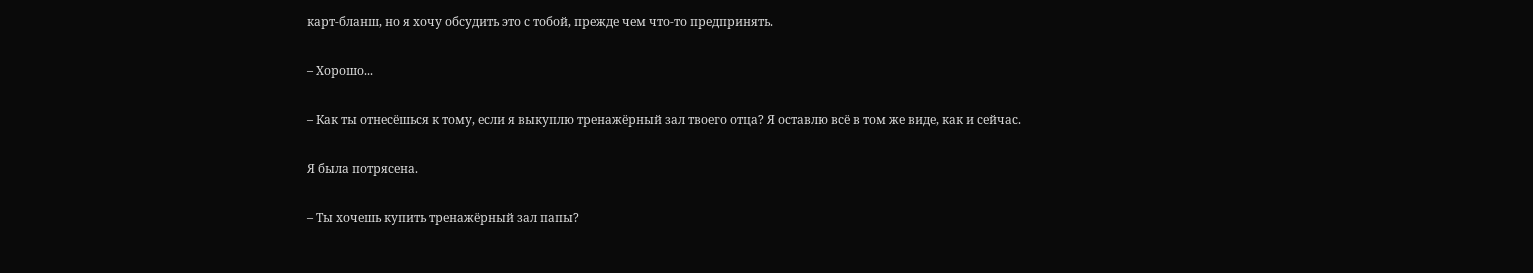карт-бланш, но я хочу обсудить это с тобой, прежде чем что-то предпринять.

– Хорошо...

– Как ты отнесёшься к тому, если я выкуплю тренажёрный зал твоего отца? Я оставлю всё в том же виде, как и сейчас.

Я была потрясена.

– Ты хочешь купить тренажёрный зал папы?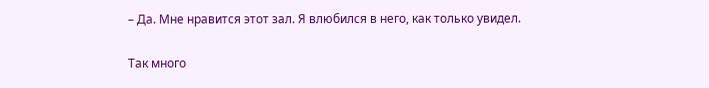– Да. Мне нравится этот зал. Я влюбился в него, как только увидел.

Так много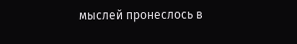мыслей пронеслось в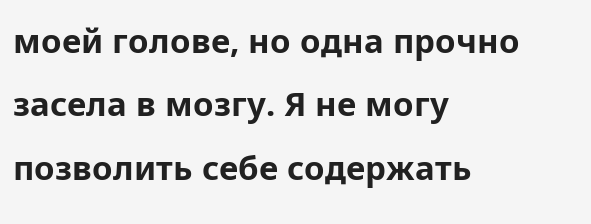моей голове, но одна прочно засела в мозгу. Я не могу позволить себе содержать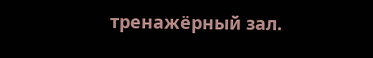тренажёрный зал.